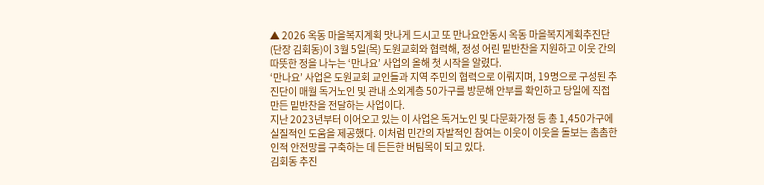▲ 2026 옥동 마을복지계획 맛나게 드시고 또 만나요안동시 옥동 마을복지계획추진단(단장 김회동)이 3월 5일(목) 도원교회와 협력해, 정성 어린 밑반찬을 지원하고 이웃 간의 따뜻한 정을 나누는 ‘만나요’ 사업의 올해 첫 시작을 알렸다.
‘만나요’ 사업은 도원교회 교인들과 지역 주민의 협력으로 이뤄지며, 19명으로 구성된 추진단이 매월 독거노인 및 관내 소외계층 50가구를 방문해 안부를 확인하고 당일에 직접 만든 밑반찬을 전달하는 사업이다.
지난 2023년부터 이어오고 있는 이 사업은 독거노인 및 다문화가정 등 총 1,450가구에 실질적인 도움을 제공했다. 이처럼 민간의 자발적인 참여는 이웃이 이웃을 돌보는 촘촘한 인적 안전망를 구축하는 데 든든한 버팀목이 되고 있다.
김회동 추진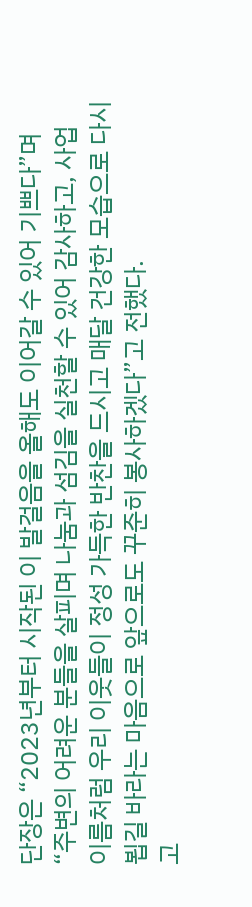단장은 “2023년부터 시작된 이 발걸음을 올해도 이어갈 수 있어 기쁘다”며 “주변의 어려운 분들을 살피며 나눔과 섬김을 실천할 수 있어 감사하고, 사업 이름처럼 우리 이웃들이 정성 가득한 반찬을 드시고 매달 건강한 모습으로 다시 뵙길 바라는 마음으로 앞으로도 꾸준히 봉사하겠다”고 전했다.
고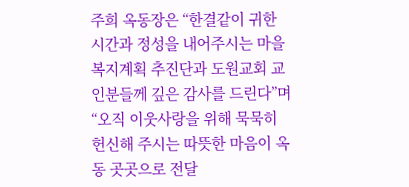주희 옥동장은 “한결같이 귀한 시간과 정성을 내어주시는 마을복지계획 추진단과 도원교회 교인분들께 깊은 감사를 드린다”며 “오직 이웃사랑을 위해 묵묵히 헌신해 주시는 따뜻한 마음이 옥동 곳곳으로 전달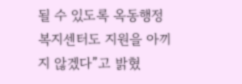될 수 있도록 옥동행정복지센터도 지원을 아끼지 않겠다”고 밝혔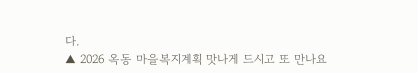다.
▲ 2026 옥동 마을복지계획 맛나게 드시고 또 만나요